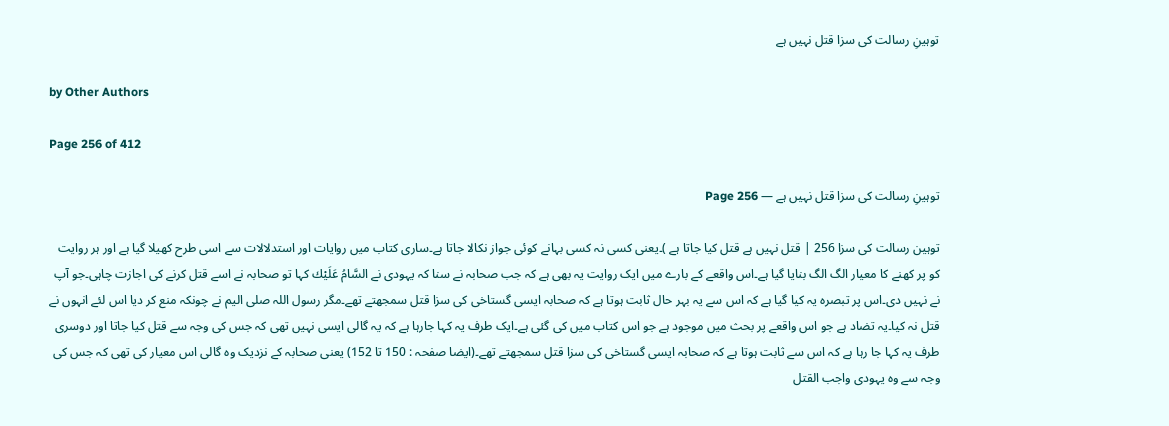توہینِ رسالت کی سزا قتل نہیں ہے

by Other Authors

Page 256 of 412

توہینِ رسالت کی سزا قتل نہیں ہے — Page 256

توہین رسالت کی سزا 256 | قتل نہیں ہے قتل کیا جاتا ہے )۔یعنی کسی نہ کسی بہانے کوئی جواز نکالا جاتا ہے۔ساری کتاب میں روایات اور استدلالات سے اسی طرح کھیلا گیا ہے اور ہر روایت کو پر کھنے کا معیار الگ الگ بنایا گیا ہے۔اس واقعے کے بارے میں ایک روایت یہ بھی ہے کہ جب صحابہ نے سنا کہ یہودی نے السَّامُ عَلَيْك کہا تو صحابہ نے اسے قتل کرنے کی اجازت چاہی۔جو آپ نے نہیں دی۔اس پر تبصرہ یہ کیا گیا ہے کہ اس سے یہ بہر حال ثابت ہوتا ہے کہ صحابہ ایسی گستاخی کی سزا قتل سمجھتے تھے۔مگر رسول اللہ صلی الیم نے چونکہ منع کر دیا اس لئے انہوں نے قتل نہ کیا۔یہ تضاد ہے جو اس واقعے پر بحث میں موجود ہے جو اس کتاب میں کی گئی ہے۔ایک طرف یہ کہا جارہا ہے کہ یہ گالی ایسی نہیں تھی کہ جس کی وجہ سے قتل کیا جاتا اور دوسری طرف یہ کہا جا رہا ہے کہ اس سے ثابت ہوتا ہے کہ صحابہ ایسی گستاخی کی سزا قتل سمجھتے تھے۔(ایضا صفحہ : 150 تا 152) یعنی صحابہ کے نزدیک وہ گالی اس معیار کی تھی کہ جس کی وجہ سے وہ یہودی واجب القتل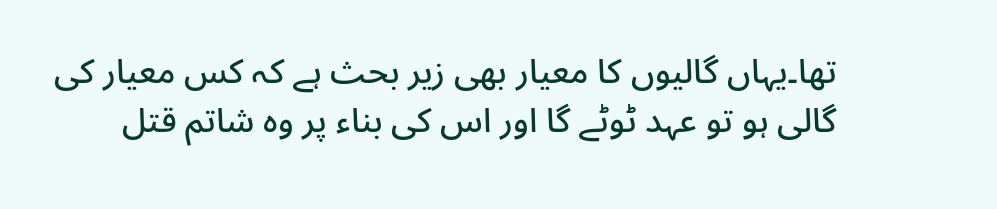تھا۔یہاں گالیوں کا معیار بھی زیر بحث ہے کہ کس معیار کی گالی ہو تو عہد ٹوٹے گا اور اس کی بناء پر وہ شاتم قتل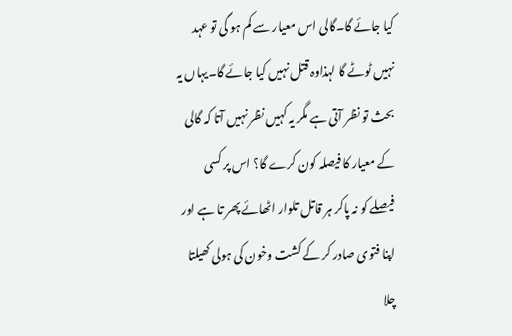کیا جائے گا۔گالی اس معیار سے کم ہو گی تو عہد نہیں ٹوٹے گا لہذاوہ قتل نہیں کیا جائے گا۔یہاں یہ بحث تو نظر آتی ہے مگر یہ کہیں نظر نہیں آتا کہ گالی کے معیار کا فیصلہ کون کرے گا؟ اس پر کسی فیصلے کو نہ پاکر ہر قاتل تلوار اٹھائے پھر تا ہے اور اپنا فتوی صادر کر کے کشت وخون کی ہولی کھیلتا چلا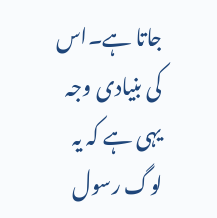جاتا ہے۔اس کی بنیادی وجہ یہی ہے کہ یہ لوگ رسول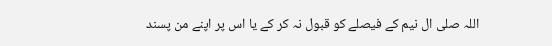اللہ صلی ال نیم کے فیصلے کو قبول نہ کر کے یا اس پر اپنے من پسند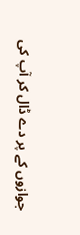جوازوں کے پر دے ڈال کر آپ کی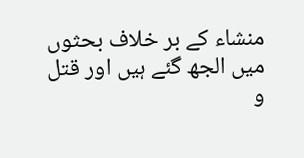منشاء کے بر خلاف بحثوں میں الجھ گئے ہیں اور قتل و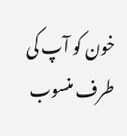خون کو آپ کی طرف منسوب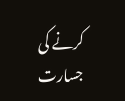کرنے کی جسارت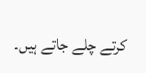کرتے چلے جاتے ہیں۔